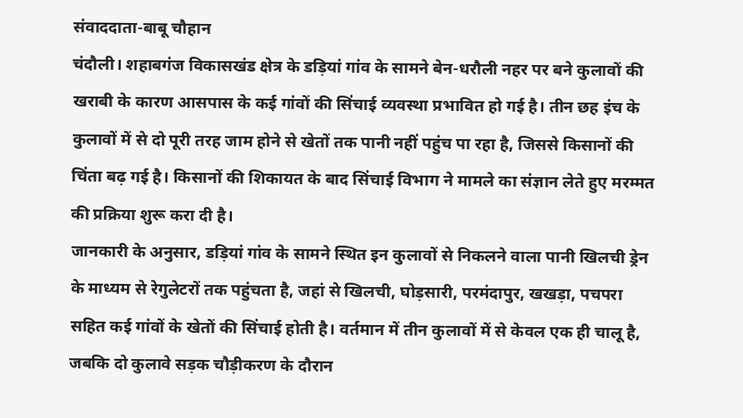संवाददाता-बाबू चौहान
चंदौली। शहाबगंज विकासखंड क्षेत्र के डड़ियां गांव के सामने बेन-धरौली नहर पर बने कुलावों की खराबी के कारण आसपास के कई गांवों की सिंचाई व्यवस्था प्रभावित हो गई है। तीन छह इंच के कुलावों में से दो पूरी तरह जाम होने से खेतों तक पानी नहीं पहुंच पा रहा है, जिससे किसानों की चिंता बढ़ गई है। किसानों की शिकायत के बाद सिंचाई विभाग ने मामले का संज्ञान लेते हुए मरम्मत की प्रक्रिया शुरू करा दी है।
जानकारी के अनुसार, डड़ियां गांव के सामने स्थित इन कुलावों से निकलने वाला पानी खिलची ड्रेन के माध्यम से रेगुलेटरों तक पहुंचता है, जहां से खिलची, घोड़सारी, परमंदापुर, खखड़ा, पचपरा सहित कई गांवों के खेतों की सिंचाई होती है। वर्तमान में तीन कुलावों में से केवल एक ही चालू है, जबकि दो कुलावे सड़क चौड़ीकरण के दौरान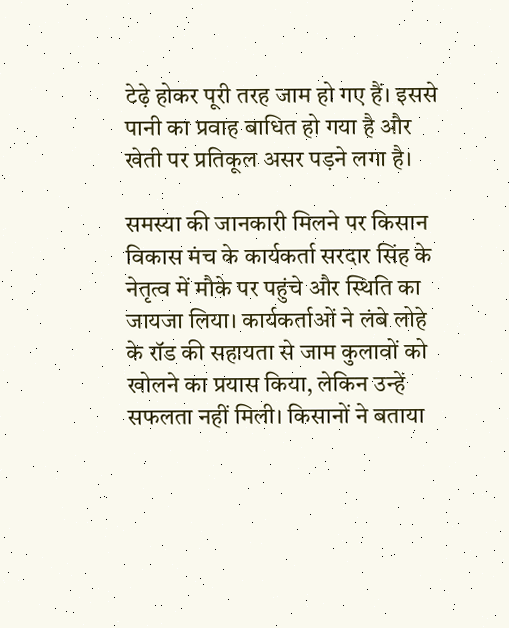टेढ़े होकर पूरी तरह जाम हो गए हैं। इससे पानी का प्रवाह बाधित हो गया है और खेती पर प्रतिकूल असर पड़ने लगा है।

समस्या की जानकारी मिलने पर किसान विकास मंच के कार्यकर्ता सरदार सिंह के नेतृत्व में मौके पर पहुंचे और स्थिति का जायजा लिया। कार्यकर्ताओं ने लंबे लोहे के रॉड की सहायता से जाम कुलावों को खोलने का प्रयास किया, लेकिन उन्हें सफलता नहीं मिली। किसानों ने बताया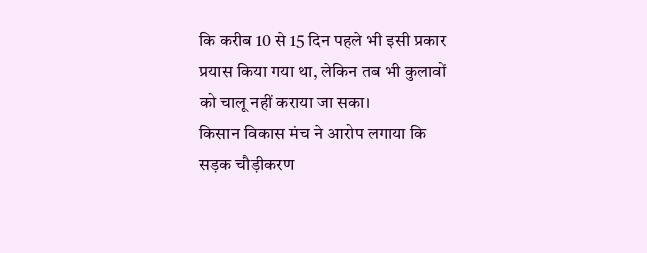कि करीब 10 से 15 दिन पहले भी इसी प्रकार प्रयास किया गया था, लेकिन तब भी कुलावों को चालू नहीं कराया जा सका।
किसान विकास मंच ने आरोप लगाया कि सड़क चौड़ीकरण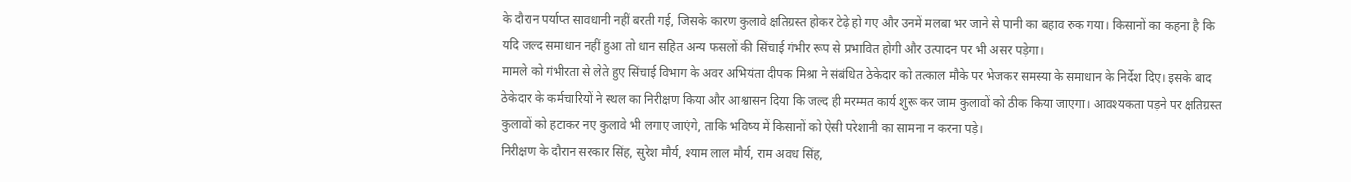के दौरान पर्याप्त सावधानी नहीं बरती गई, जिसके कारण कुलावे क्षतिग्रस्त होकर टेढ़े हो गए और उनमें मलबा भर जाने से पानी का बहाव रुक गया। किसानों का कहना है कि यदि जल्द समाधान नहीं हुआ तो धान सहित अन्य फसलों की सिंचाई गंभीर रूप से प्रभावित होगी और उत्पादन पर भी असर पड़ेगा।
मामले को गंभीरता से लेते हुए सिंचाई विभाग के अवर अभियंता दीपक मिश्रा ने संबंधित ठेकेदार को तत्काल मौके पर भेजकर समस्या के समाधान के निर्देश दिए। इसके बाद ठेकेदार के कर्मचारियों ने स्थल का निरीक्षण किया और आश्वासन दिया कि जल्द ही मरम्मत कार्य शुरू कर जाम कुलावों को ठीक किया जाएगा। आवश्यकता पड़ने पर क्षतिग्रस्त कुलावों को हटाकर नए कुलावे भी लगाए जाएंगे, ताकि भविष्य में किसानों को ऐसी परेशानी का सामना न करना पड़े।
निरीक्षण के दौरान सरकार सिंह, सुरेश मौर्य, श्याम लाल मौर्य, राम अवध सिंह,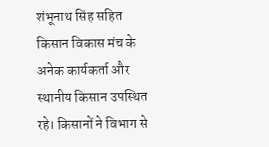शंभूनाथ सिंह सहित किसान विकास मंच के अनेक कार्यकर्ता और स्थानीय किसान उपस्थित रहे। किसानों ने विभाग से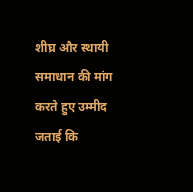शीघ्र और स्थायी समाधान की मांग करते हुए उम्मीद जताई कि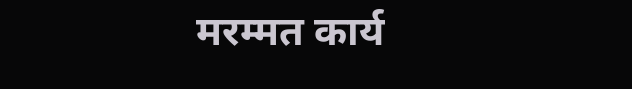मरम्मत कार्य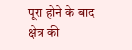पूरा होने के बाद क्षेत्र की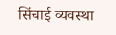सिंचाई व्यवस्था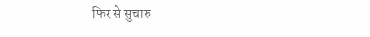फिर से सुचारु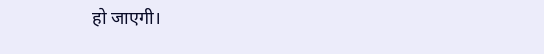हो जाएगी।